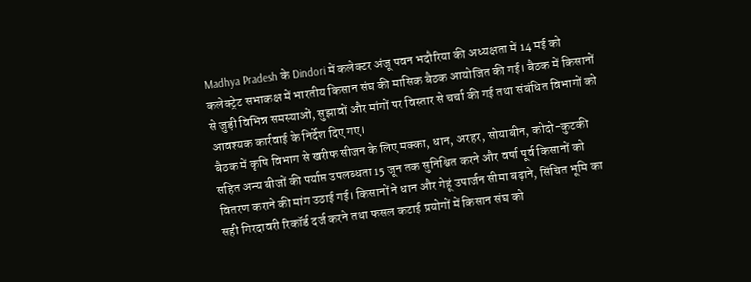Madhya Pradesh के Dindori में कलेक्टर अंजू पवन भदौरिया की अध्यक्षता में 14 मई को कलेक्ट्रेट सभाकक्ष में भारतीय किसान संघ की मासिक बैठक आयोजित की गई। बैठक में किसानों से जुड़ी विभिन्न समस्याओं, सुझावों और मांगों पर विस्तार से चर्चा की गई तथा संबंधित विभागों को आवश्यक कार्रवाई के निर्देश दिए गए।
बैठक में कृषि विभाग से खरीफ सीजन के लिए मक्का, धान, अरहर, सोयाबीन, कोदो-कुटकी सहित अन्य बीजों की पर्याप्त उपलब्धता 15 जून तक सुनिश्चित करने और वर्षा पूर्व किसानों को वितरण कराने की मांग उठाई गई। किसानों ने धान और गेहूं उपार्जन सीमा बढ़ाने, सिंचित भूमि का सही गिरदावरी रिकॉर्ड दर्ज करने तथा फसल कटाई प्रयोगों में किसान संघ को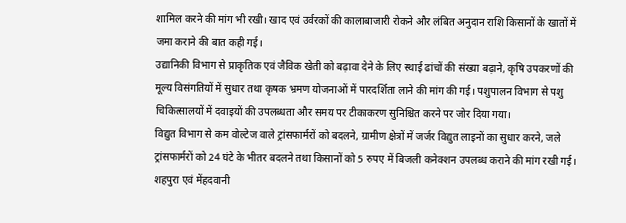शामिल करने की मांग भी रखी। खाद एवं उर्वरकों की कालाबाजारी रोकने और लंबित अनुदान राशि किसानों के खातों में जमा कराने की बात कही गई।
उद्यानिकी विभाग से प्राकृतिक एवं जैविक खेती को बढ़ावा देने के लिए स्थाई ढांचों की संख्या बढ़ाने, कृषि उपकरणों की मूल्य विसंगतियों में सुधार तथा कृषक भ्रमण योजनाओं में पारदर्शिता लाने की मांग की गई। पशुपालन विभाग से पशु चिकित्सालयों में दवाइयों की उपलब्धता और समय पर टीकाकरण सुनिश्चित करने पर जोर दिया गया।
विद्युत विभाग से कम वोल्टेज वाले ट्रांसफार्मरों को बदलने, ग्रामीण क्षेत्रों में जर्जर विद्युत लाइनों का सुधार करने, जले ट्रांसफार्मरों को 24 घंटे के भीतर बदलने तथा किसानों को 5 रुपए में बिजली कनेक्शन उपलब्ध कराने की मांग रखी गई। शहपुरा एवं मेंहदवानी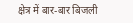क्षेत्र में बार-बार बिजली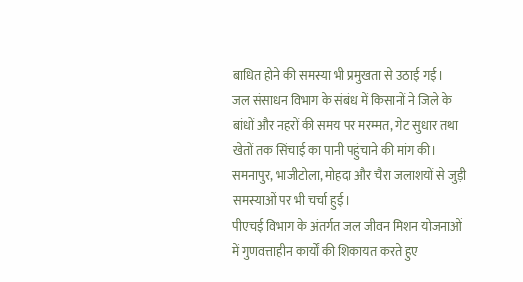बाधित होने की समस्या भी प्रमुखता से उठाई गई।
जल संसाधन विभाग के संबंध में किसानों ने जिले के बांधों और नहरों की समय पर मरम्मत, गेट सुधार तथा खेतों तक सिंचाई का पानी पहुंचाने की मांग की। समनापुर, भाजीटोला, मोहदा और चैरा जलाशयों से जुड़ी समस्याओं पर भी चर्चा हुई।
पीएचई विभाग के अंतर्गत जल जीवन मिशन योजनाओं में गुणवत्ताहीन कार्यों की शिकायत करते हुए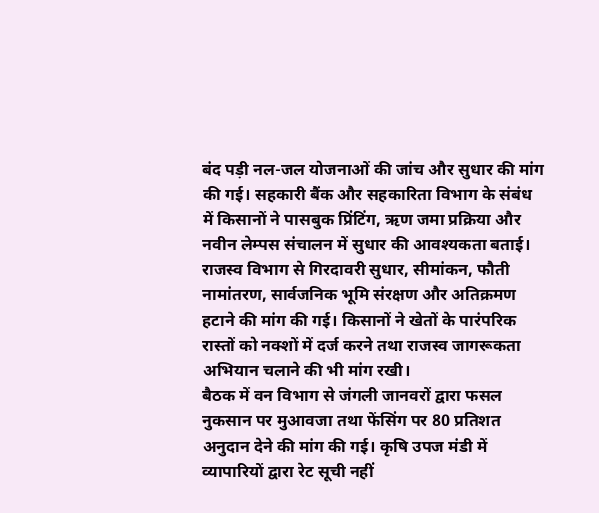बंद पड़ी नल-जल योजनाओं की जांच और सुधार की मांग की गई। सहकारी बैंक और सहकारिता विभाग के संबंध में किसानों ने पासबुक प्रिंटिंग, ऋण जमा प्रक्रिया और नवीन लेम्पस संचालन में सुधार की आवश्यकता बताई।
राजस्व विभाग से गिरदावरी सुधार, सीमांकन, फौती नामांतरण, सार्वजनिक भूमि संरक्षण और अतिक्रमण हटाने की मांग की गई। किसानों ने खेतों के पारंपरिक रास्तों को नक्शों में दर्ज करने तथा राजस्व जागरूकता अभियान चलाने की भी मांग रखी।
बैठक में वन विभाग से जंगली जानवरों द्वारा फसल नुकसान पर मुआवजा तथा फेंसिंग पर 80 प्रतिशत अनुदान देने की मांग की गई। कृषि उपज मंडी में व्यापारियों द्वारा रेट सूची नहीं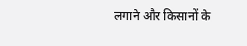लगाने और किसानों के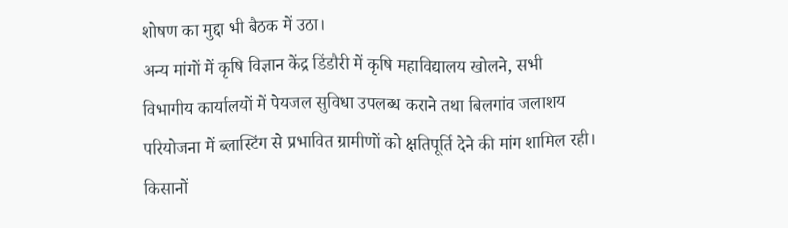शोषण का मुद्दा भी बैठक में उठा।
अन्य मांगों में कृषि विज्ञान केंद्र डिंडौरी में कृषि महाविद्यालय खोलने, सभी विभागीय कार्यालयों में पेयजल सुविधा उपलब्ध कराने तथा बिलगांव जलाशय परियोजना में ब्लास्टिंग से प्रभावित ग्रामीणों को क्षतिपूर्ति देने की मांग शामिल रही। किसानों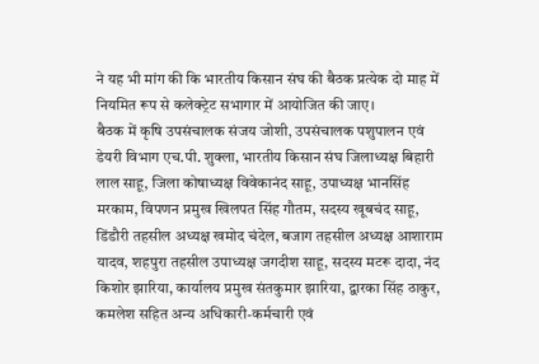ने यह भी मांग की कि भारतीय किसान संघ की बैठक प्रत्येक दो माह में नियमित रूप से कलेक्ट्रेट सभागार में आयोजित की जाए।
बैठक में कृषि उपसंचालक संजय जोशी, उपसंचालक पशुपालन एवं डेयरी विभाग एच.पी. शुक्ला, भारतीय किसान संघ जिलाध्यक्ष बिहारी लाल साहू, जिला कोषाध्यक्ष विवेकानंद साहू, उपाध्यक्ष भानसिंह मरकाम, विपणन प्रमुख खिलपत सिंह गौतम, सदस्य खूबचंद साहू, डिंडौरी तहसील अध्यक्ष खमोद चंदेल, बजाग तहसील अध्यक्ष आशाराम यादव, शहपुरा तहसील उपाध्यक्ष जगदीश साहू, सदस्य मटरू दादा, नंद किशोर झारिया, कार्यालय प्रमुख संतकुमार झारिया, द्वारका सिंह ठाकुर, कमलेश सहित अन्य अधिकारी-कर्मचारी एवं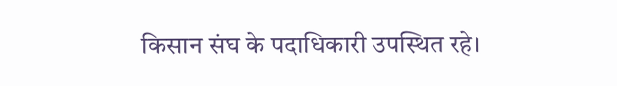किसान संघ के पदाधिकारी उपस्थित रहे।